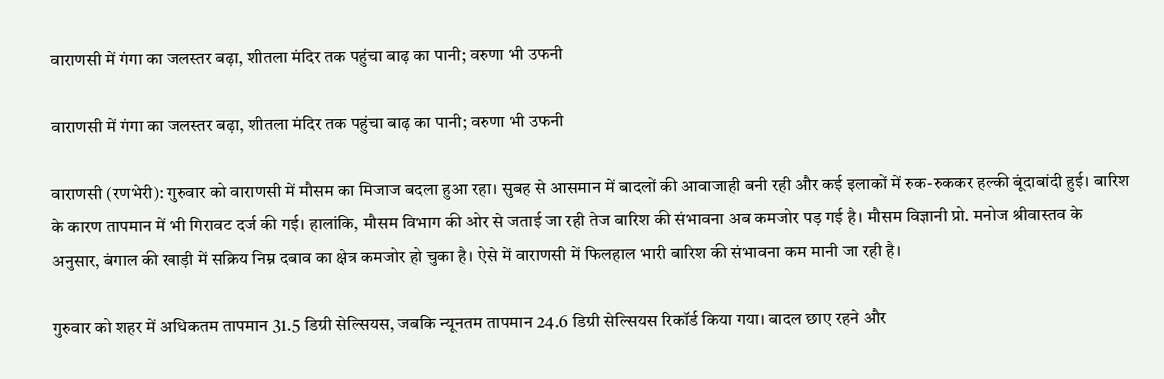वाराणसी में गंगा का जलस्तर बढ़ा, शीतला मंदिर तक पहुंचा बाढ़ का पानी; वरुणा भी उफनी

वाराणसी में गंगा का जलस्तर बढ़ा, शीतला मंदिर तक पहुंचा बाढ़ का पानी; वरुणा भी उफनी

वाराणसी (रणभेरी): गुरुवार को वाराणसी में मौसम का मिजाज बदला हुआ रहा। सुबह से आसमान में बादलों की आवाजाही बनी रही और कई इलाकों में रुक-रुककर हल्की बूंदाबांदी हुई। बारिश के कारण तापमान में भी गिरावट दर्ज की गई। हालांकि, मौसम विभाग की ओर से जताई जा रही तेज बारिश की संभावना अब कमजोर पड़ गई है। मौसम विज्ञानी प्रो. मनोज श्रीवास्तव के अनुसार, बंगाल की खाड़ी में सक्रिय निम्न दबाव का क्षेत्र कमजोर हो चुका है। ऐसे में वाराणसी में फिलहाल भारी बारिश की संभावना कम मानी जा रही है।

गुरुवार को शहर में अधिकतम तापमान 31.5 डिग्री सेल्सियस, जबकि न्यूनतम तापमान 24.6 डिग्री सेल्सियस रिकॉर्ड किया गया। बादल छाए रहने और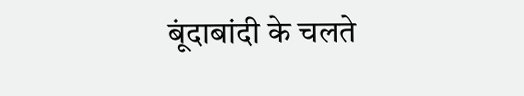बूंदाबांदी के चलते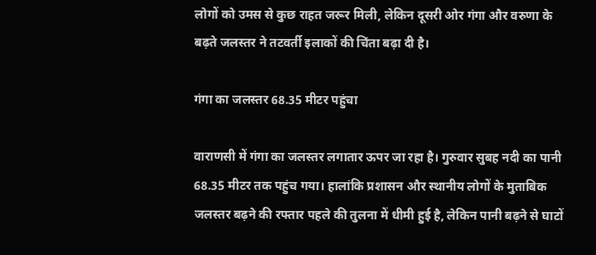लोगों को उमस से कुछ राहत जरूर मिली, लेकिन दूसरी ओर गंगा और वरुणा के बढ़ते जलस्तर ने तटवर्ती इलाकों की चिंता बढ़ा दी है।

गंगा का जलस्तर 68.35 मीटर पहुंचा

वाराणसी में गंगा का जलस्तर लगातार ऊपर जा रहा है। गुरुवार सुबह नदी का पानी 68.35 मीटर तक पहुंच गया। हालांकि प्रशासन और स्थानीय लोगों के मुताबिक जलस्तर बढ़ने की रफ्तार पहले की तुलना में धीमी हुई है, लेकिन पानी बढ़ने से घाटों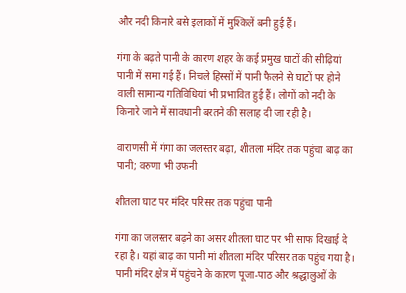और नदी किनारे बसे इलाकों में मुश्किलें बनी हुई हैं।

गंगा के बढ़ते पानी के कारण शहर के कई प्रमुख घाटों की सीढ़ियां पानी में समा गई हैं। निचले हिस्सों में पानी फैलने से घाटों पर होने वाली सामान्य गतिविधियां भी प्रभावित हुई हैं। लोगों को नदी के किनारे जाने में सावधानी बरतने की सलाह दी जा रही है।

वाराणसी में गंगा का जलस्तर बढ़ा, शीतला मंदिर तक पहुंचा बाढ़ का पानी; वरुणा भी उफनी

शीतला घाट पर मंदिर परिसर तक पहुंचा पानी

गंगा का जलस्तर बढ़ने का असर शीतला घाट पर भी साफ दिखाई दे रहा है। यहां बाढ़ का पानी मां शीतला मंदिर परिसर तक पहुंच गया है। पानी मंदिर क्षेत्र में पहुंचने के कारण पूजा-पाठ और श्रद्धालुओं के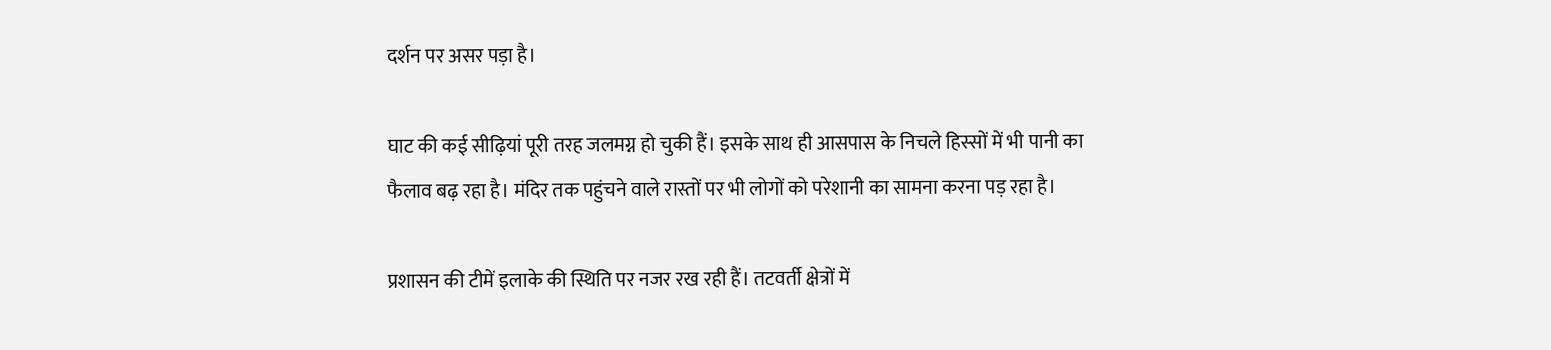दर्शन पर असर पड़ा है।

घाट की कई सीढ़ियां पूरी तरह जलमग्न हो चुकी हैं। इसके साथ ही आसपास के निचले हिस्सों में भी पानी का फैलाव बढ़ रहा है। मंदिर तक पहुंचने वाले रास्तों पर भी लोगों को परेशानी का सामना करना पड़ रहा है।

प्रशासन की टीमें इलाके की स्थिति पर नजर रख रही हैं। तटवर्ती क्षेत्रों में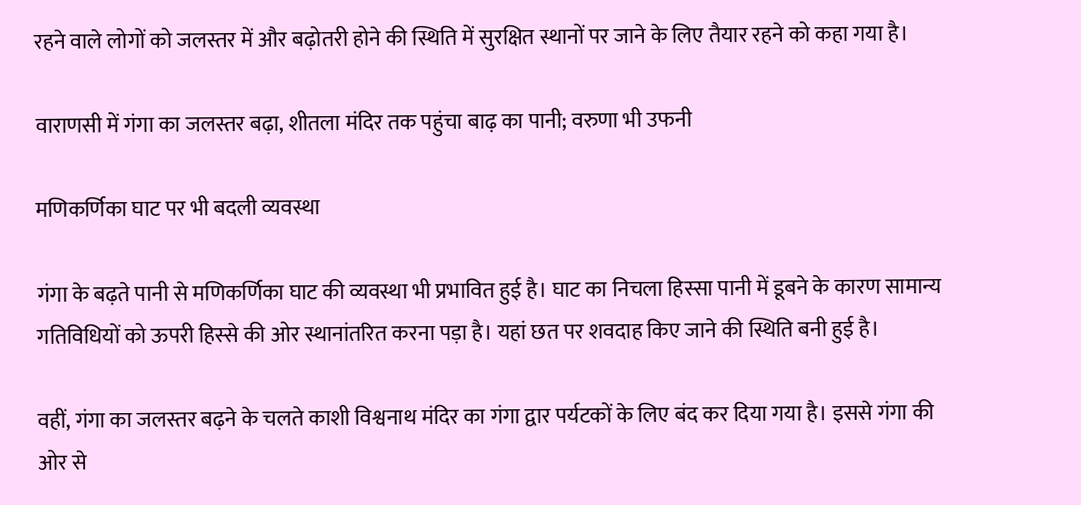रहने वाले लोगों को जलस्तर में और बढ़ोतरी होने की स्थिति में सुरक्षित स्थानों पर जाने के लिए तैयार रहने को कहा गया है।

वाराणसी में गंगा का जलस्तर बढ़ा, शीतला मंदिर तक पहुंचा बाढ़ का पानी; वरुणा भी उफनी

मणिकर्णिका घाट पर भी बदली व्यवस्था

गंगा के बढ़ते पानी से मणिकर्णिका घाट की व्यवस्था भी प्रभावित हुई है। घाट का निचला हिस्सा पानी में डूबने के कारण सामान्य गतिविधियों को ऊपरी हिस्से की ओर स्थानांतरित करना पड़ा है। यहां छत पर शवदाह किए जाने की स्थिति बनी हुई है।

वहीं, गंगा का जलस्तर बढ़ने के चलते काशी विश्वनाथ मंदिर का गंगा द्वार पर्यटकों के लिए बंद कर दिया गया है। इससे गंगा की ओर से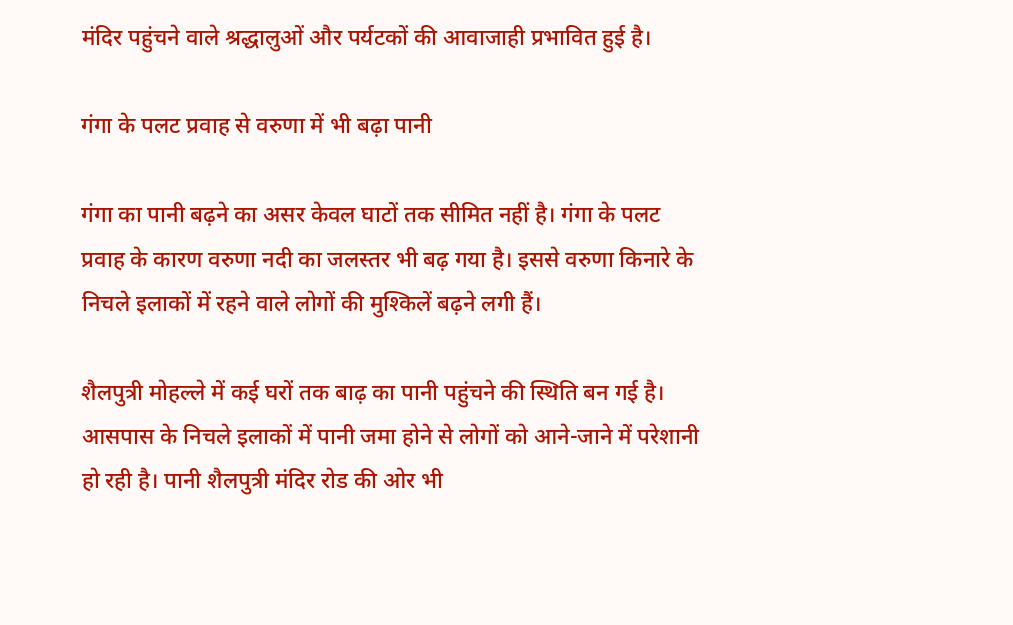मंदिर पहुंचने वाले श्रद्धालुओं और पर्यटकों की आवाजाही प्रभावित हुई है।

गंगा के पलट प्रवाह से वरुणा में भी बढ़ा पानी

गंगा का पानी बढ़ने का असर केवल घाटों तक सीमित नहीं है। गंगा के पलट प्रवाह के कारण वरुणा नदी का जलस्तर भी बढ़ गया है। इससे वरुणा किनारे के निचले इलाकों में रहने वाले लोगों की मुश्किलें बढ़ने लगी हैं।

शैलपुत्री मोहल्ले में कई घरों तक बाढ़ का पानी पहुंचने की स्थिति बन गई है। आसपास के निचले इलाकों में पानी जमा होने से लोगों को आने-जाने में परेशानी हो रही है। पानी शैलपुत्री मंदिर रोड की ओर भी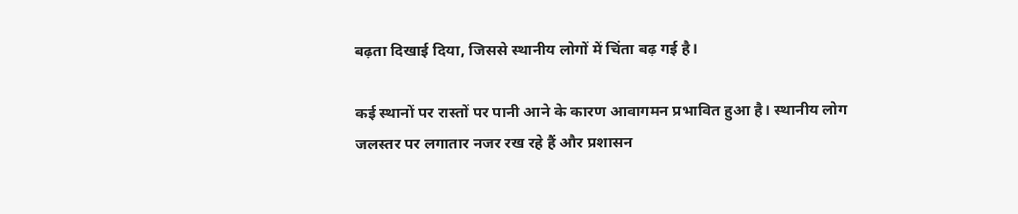बढ़ता दिखाई दिया, जिससे स्थानीय लोगों में चिंता बढ़ गई है।

कई स्थानों पर रास्तों पर पानी आने के कारण आवागमन प्रभावित हुआ है। स्थानीय लोग जलस्तर पर लगातार नजर रख रहे हैं और प्रशासन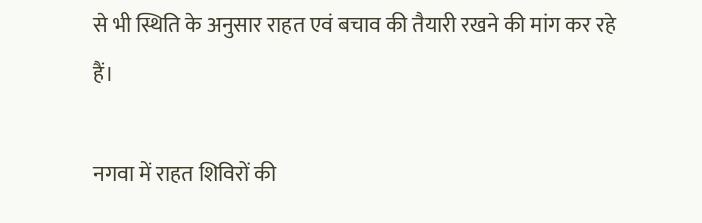से भी स्थिति के अनुसार राहत एवं बचाव की तैयारी रखने की मांग कर रहे हैं।

नगवा में राहत शिविरों की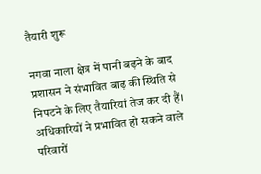तैयारी शुरू

नगवा नाला क्षेत्र में पानी बढ़ने के बाद प्रशासन ने संभावित बाढ़ की स्थिति से निपटने के लिए तैयारियां तेज कर दी हैं। अधिकारियों ने प्रभावित हो सकने वाले परिवारों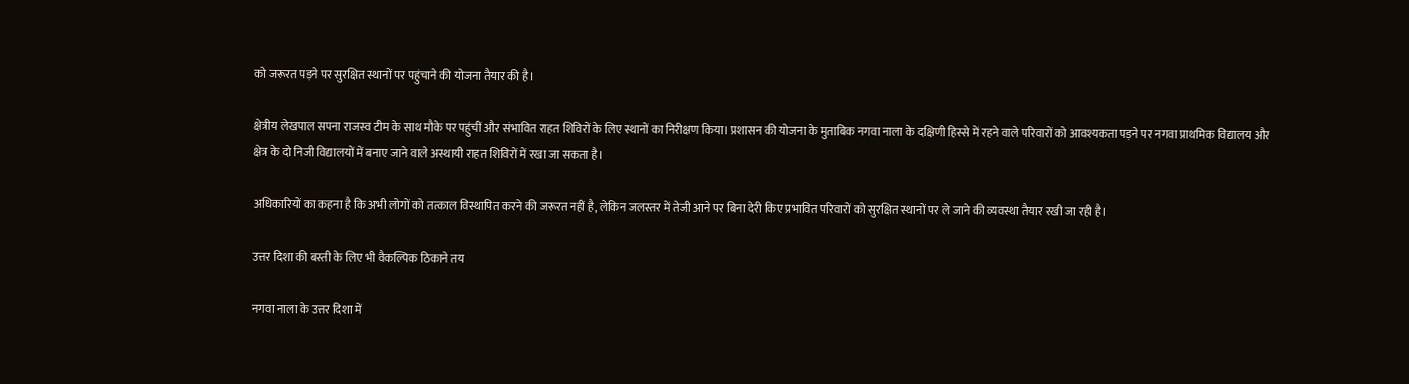को जरूरत पड़ने पर सुरक्षित स्थानों पर पहुंचाने की योजना तैयार की है।

क्षेत्रीय लेखपाल सपना राजस्व टीम के साथ मौके पर पहुंचीं और संभावित राहत शिविरों के लिए स्थानों का निरीक्षण किया। प्रशासन की योजना के मुताबिक नगवा नाला के दक्षिणी हिस्से में रहने वाले परिवारों को आवश्यकता पड़ने पर नगवा प्राथमिक विद्यालय और क्षेत्र के दो निजी विद्यालयों में बनाए जाने वाले अस्थायी राहत शिविरों में रखा जा सकता है।

अधिकारियों का कहना है कि अभी लोगों को तत्काल विस्थापित करने की जरूरत नहीं है, लेकिन जलस्तर में तेजी आने पर बिना देरी किए प्रभावित परिवारों को सुरक्षित स्थानों पर ले जाने की व्यवस्था तैयार रखी जा रही है।

उत्तर दिशा की बस्ती के लिए भी वैकल्पिक ठिकाने तय

नगवा नाला के उत्तर दिशा में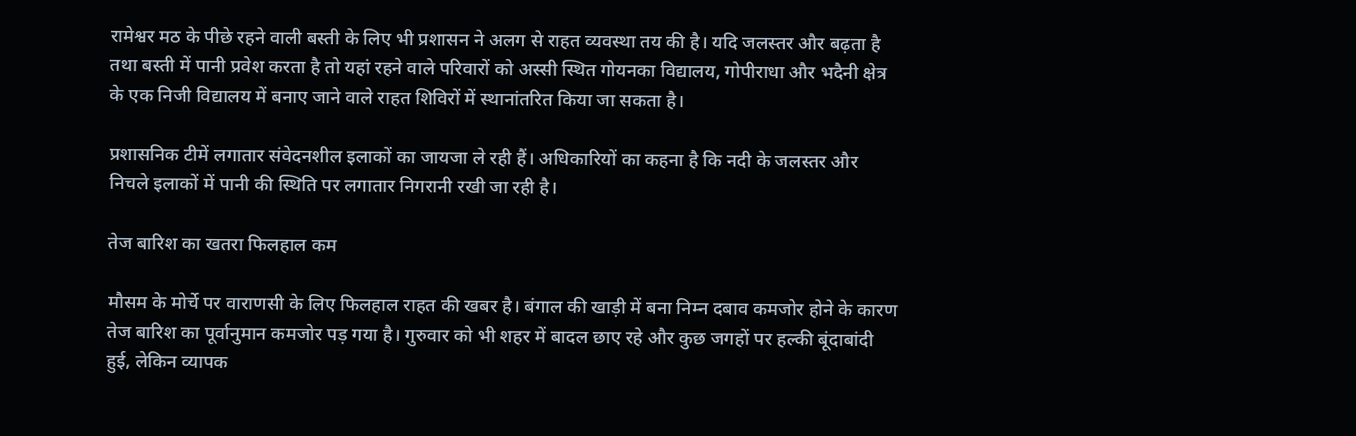रामेश्वर मठ के पीछे रहने वाली बस्ती के लिए भी प्रशासन ने अलग से राहत व्यवस्था तय की है। यदि जलस्तर और बढ़ता है तथा बस्ती में पानी प्रवेश करता है तो यहां रहने वाले परिवारों को अस्सी स्थित गोयनका विद्यालय, गोपीराधा और भदैनी क्षेत्र के एक निजी विद्यालय में बनाए जाने वाले राहत शिविरों में स्थानांतरित किया जा सकता है।

प्रशासनिक टीमें लगातार संवेदनशील इलाकों का जायजा ले रही हैं। अधिकारियों का कहना है कि नदी के जलस्तर और निचले इलाकों में पानी की स्थिति पर लगातार निगरानी रखी जा रही है।

तेज बारिश का खतरा फिलहाल कम

मौसम के मोर्चे पर वाराणसी के लिए फिलहाल राहत की खबर है। बंगाल की खाड़ी में बना निम्न दबाव कमजोर होने के कारण तेज बारिश का पूर्वानुमान कमजोर पड़ गया है। गुरुवार को भी शहर में बादल छाए रहे और कुछ जगहों पर हल्की बूंदाबांदी हुई, लेकिन व्यापक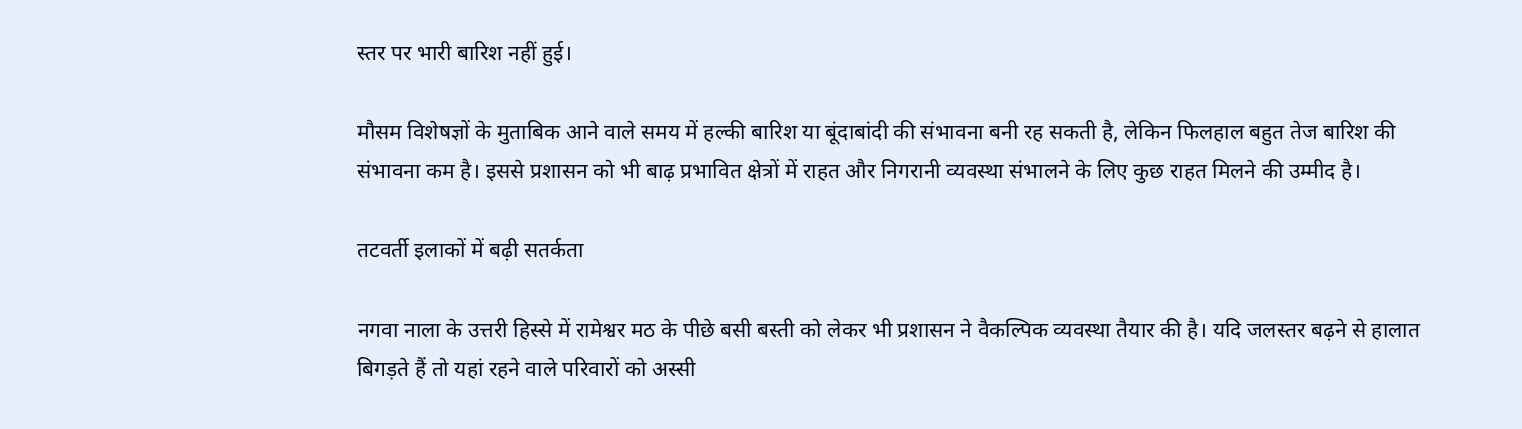स्तर पर भारी बारिश नहीं हुई।

मौसम विशेषज्ञों के मुताबिक आने वाले समय में हल्की बारिश या बूंदाबांदी की संभावना बनी रह सकती है, लेकिन फिलहाल बहुत तेज बारिश की संभावना कम है। इससे प्रशासन को भी बाढ़ प्रभावित क्षेत्रों में राहत और निगरानी व्यवस्था संभालने के लिए कुछ राहत मिलने की उम्मीद है।

तटवर्ती इलाकों में बढ़ी सतर्कता

नगवा नाला के उत्तरी हिस्से में रामेश्वर मठ के पीछे बसी बस्ती को लेकर भी प्रशासन ने वैकल्पिक व्यवस्था तैयार की है। यदि जलस्तर बढ़ने से हालात बिगड़ते हैं तो यहां रहने वाले परिवारों को अस्सी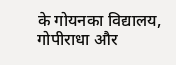के गोयनका विद्यालय, गोपीराधा और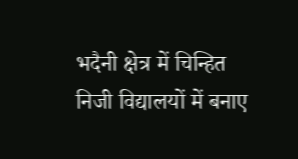भदैनी क्षेत्र में चिन्हित निजी विद्यालयों में बनाए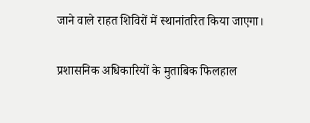जाने वाले राहत शिविरों में स्थानांतरित किया जाएगा।

प्रशासनिक अधिकारियों के मुताबिक फिलहाल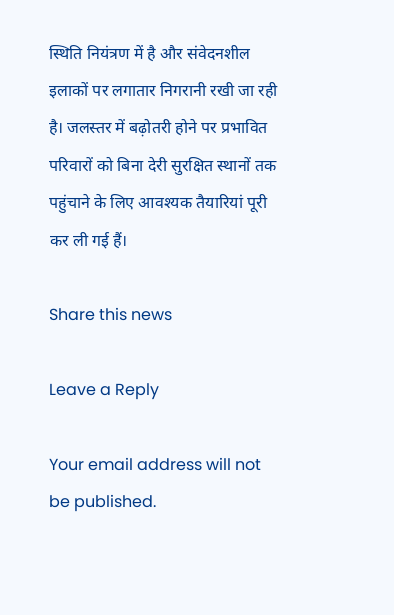स्थिति नियंत्रण में है और संवेदनशील इलाकों पर लगातार निगरानी रखी जा रही है। जलस्तर में बढ़ोतरी होने पर प्रभावित परिवारों को बिना देरी सुरक्षित स्थानों तक पहुंचाने के लिए आवश्यक तैयारियां पूरी कर ली गई हैं।

Share this news

Leave a Reply

Your email address will not be published.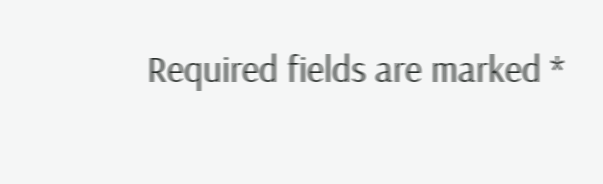Required fields are marked *